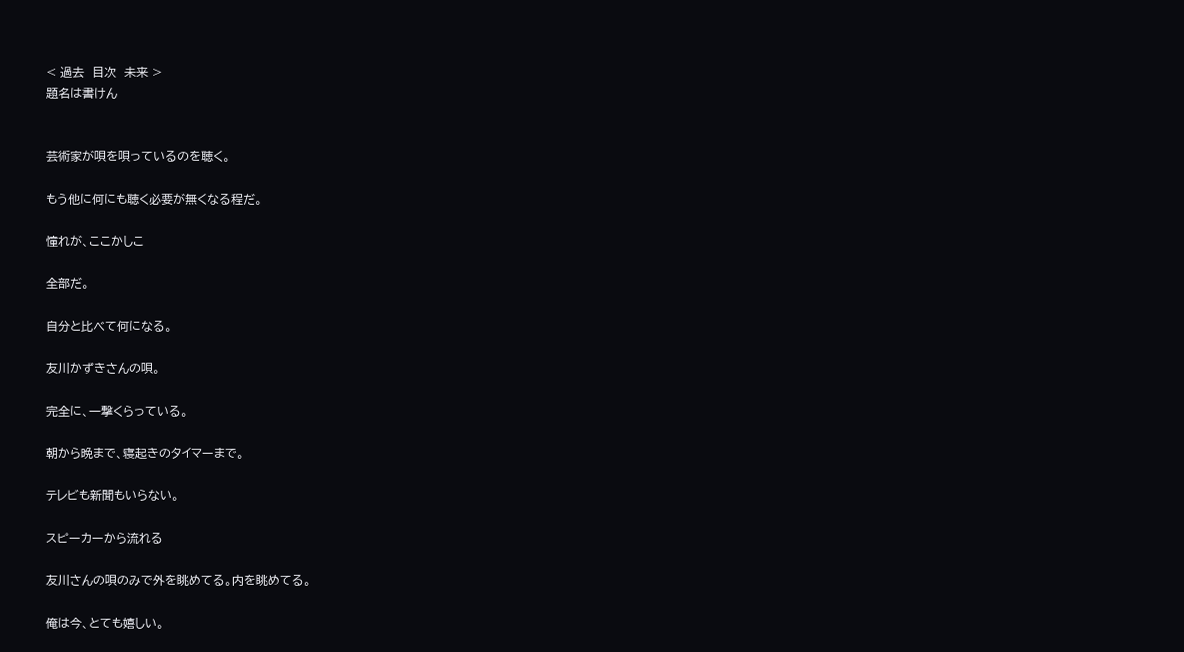< 過去  目次  未来 >
題名は書けん


芸術家が唄を唄っているのを聴く。

もう他に何にも聴く必要が無くなる程だ。

憧れが、ここかしこ

全部だ。

自分と比べて何になる。

友川かずきさんの唄。

完全に、一撃くらっている。

朝から晩まで、寝起きのタイマーまで。

テレビも新聞もいらない。

スピーカーから流れる

友川さんの唄のみで外を眺めてる。内を眺めてる。

俺は今、とても嬉しい。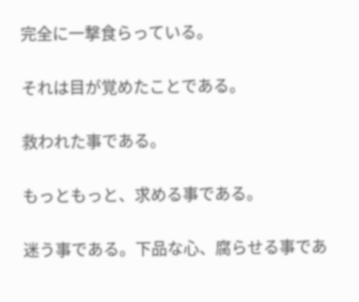完全に一撃食らっている。

それは目が覚めたことである。

救われた事である。

もっともっと、求める事である。

迷う事である。下品な心、腐らせる事であ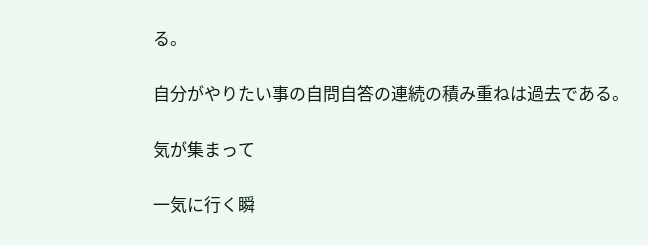る。

自分がやりたい事の自問自答の連続の積み重ねは過去である。

気が集まって

一気に行く瞬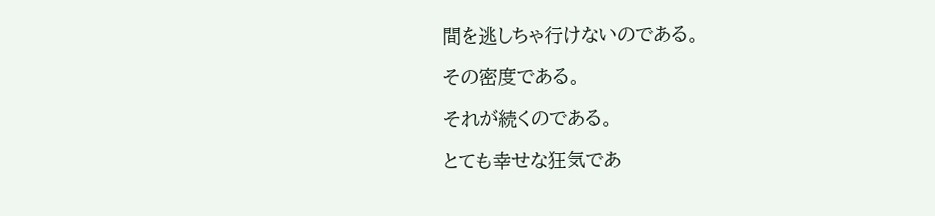間を逃しちゃ行けないのである。

その密度である。

それが続くのである。

とても幸せな狂気であ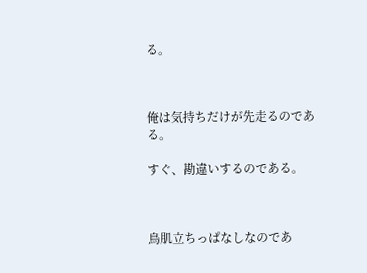る。



俺は気持ちだけが先走るのである。

すぐ、勘違いするのである。



鳥肌立ちっぱなしなのであ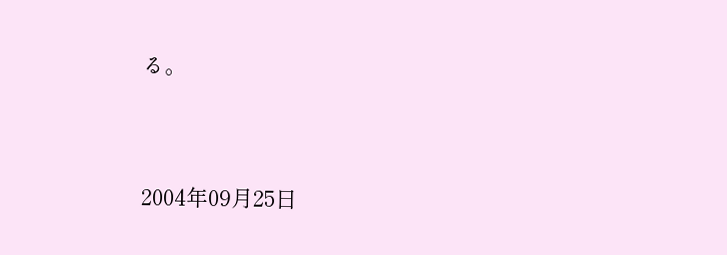る。




2004年09月25日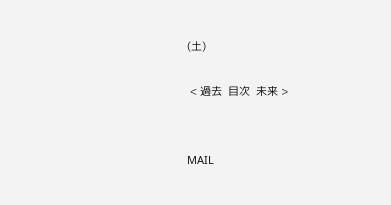(土)

 < 過去  目次  未来 >


MAIL